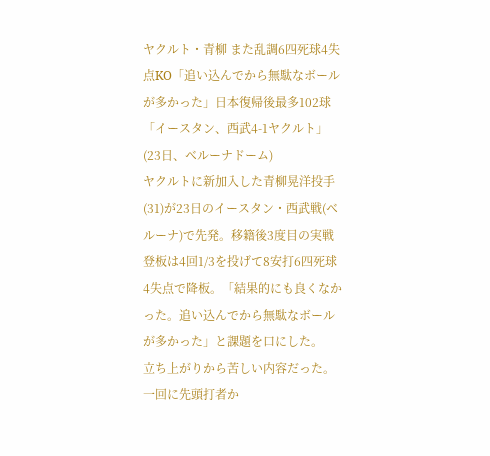ヤクルト・青柳 また乱調6四死球4失点KO「追い込んでから無駄なボールが多かった」日本復帰後最多102球
「イースタン、西武4-1ヤクルト」(23日、ベルーナドーム)
ヤクルトに新加入した青柳晃洋投手(31)が23日のイースタン・西武戦(ベルーナ)で先発。移籍後3度目の実戦登板は4回1/3を投げて8安打6四死球4失点で降板。「結果的にも良くなかった。追い込んでから無駄なボールが多かった」と課題を口にした。
立ち上がりから苦しい内容だった。一回に先頭打者か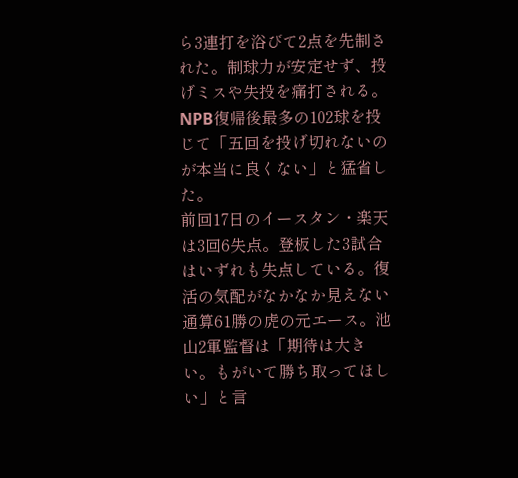ら3連打を浴びて2点を先制された。制球力が安定せず、投げミスや失投を痛打される。NPB復帰後最多の102球を投じて「五回を投げ切れないのが本当に良くない」と猛省した。
前回17日のイースタン・楽天は3回6失点。登板した3試合はいずれも失点している。復活の気配がなかなか見えない通算61勝の虎の元エース。池山2軍監督は「期待は大きい。もがいて勝ち取ってほしい」と言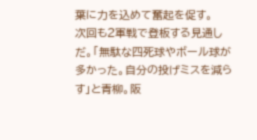葉に力を込めて奮起を促す。
次回も2軍戦で登板する見通しだ。「無駄な四死球やボール球が多かった。自分の投げミスを減らす」と青柳。阪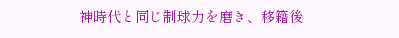神時代と同じ制球力を磨き、移籍後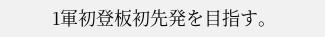1軍初登板初先発を目指す。